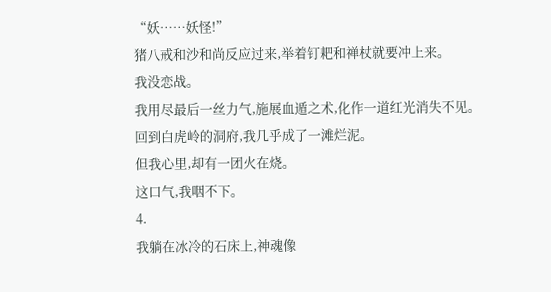“妖……妖怪!”
猪八戒和沙和尚反应过来,举着钉耙和禅杖就要冲上来。
我没恋战。
我用尽最后一丝力气,施展血遁之术,化作一道红光消失不见。
回到白虎岭的洞府,我几乎成了一滩烂泥。
但我心里,却有一团火在烧。
这口气,我咽不下。
4.
我躺在冰冷的石床上,神魂像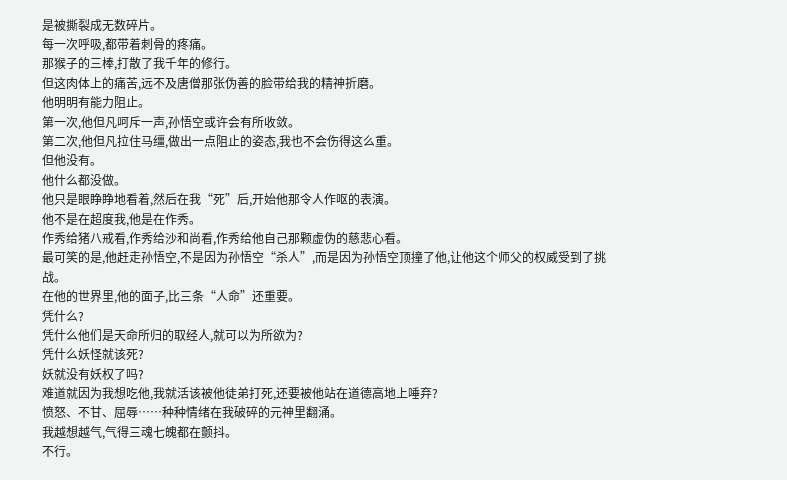是被撕裂成无数碎片。
每一次呼吸,都带着刺骨的疼痛。
那猴子的三棒,打散了我千年的修行。
但这肉体上的痛苦,远不及唐僧那张伪善的脸带给我的精神折磨。
他明明有能力阻止。
第一次,他但凡呵斥一声,孙悟空或许会有所收敛。
第二次,他但凡拉住马缰,做出一点阻止的姿态,我也不会伤得这么重。
但他没有。
他什么都没做。
他只是眼睁睁地看着,然后在我“死”后,开始他那令人作呕的表演。
他不是在超度我,他是在作秀。
作秀给猪八戒看,作秀给沙和尚看,作秀给他自己那颗虚伪的慈悲心看。
最可笑的是,他赶走孙悟空,不是因为孙悟空“杀人”,而是因为孙悟空顶撞了他,让他这个师父的权威受到了挑战。
在他的世界里,他的面子,比三条“人命”还重要。
凭什么?
凭什么他们是天命所归的取经人,就可以为所欲为?
凭什么妖怪就该死?
妖就没有妖权了吗?
难道就因为我想吃他,我就活该被他徒弟打死,还要被他站在道德高地上唾弃?
愤怒、不甘、屈辱……种种情绪在我破碎的元神里翻涌。
我越想越气,气得三魂七魄都在颤抖。
不行。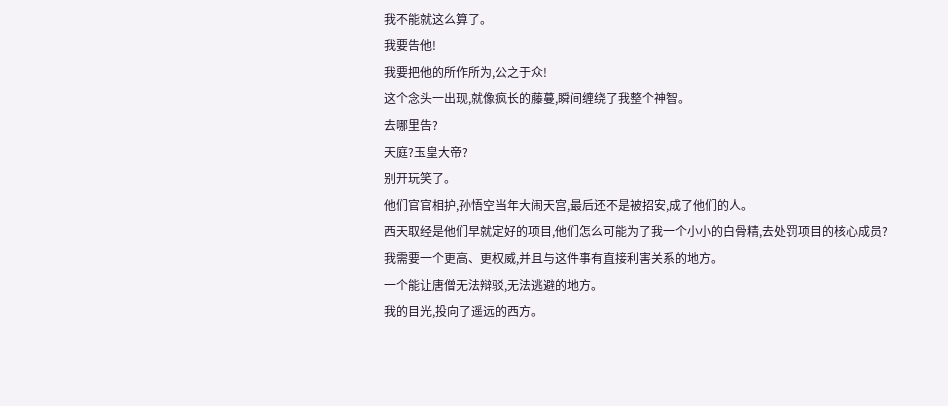我不能就这么算了。
我要告他!
我要把他的所作所为,公之于众!
这个念头一出现,就像疯长的藤蔓,瞬间缠绕了我整个神智。
去哪里告?
天庭?玉皇大帝?
别开玩笑了。
他们官官相护,孙悟空当年大闹天宫,最后还不是被招安,成了他们的人。
西天取经是他们早就定好的项目,他们怎么可能为了我一个小小的白骨精,去处罚项目的核心成员?
我需要一个更高、更权威,并且与这件事有直接利害关系的地方。
一个能让唐僧无法辩驳,无法逃避的地方。
我的目光,投向了遥远的西方。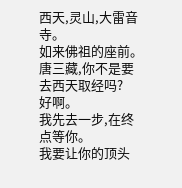西天,灵山,大雷音寺。
如来佛祖的座前。
唐三藏,你不是要去西天取经吗?
好啊。
我先去一步,在终点等你。
我要让你的顶头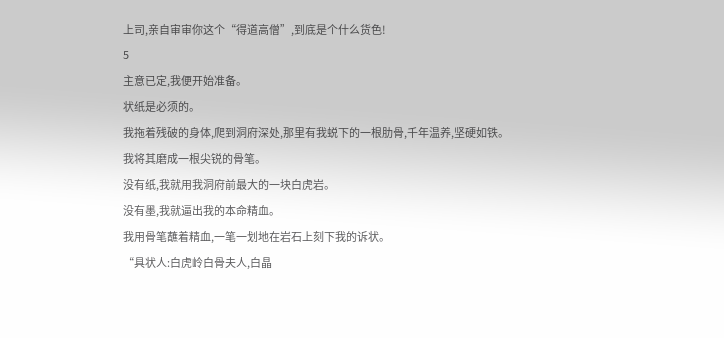上司,亲自审审你这个“得道高僧”,到底是个什么货色!
5
主意已定,我便开始准备。
状纸是必须的。
我拖着残破的身体,爬到洞府深处,那里有我蜕下的一根肋骨,千年温养,坚硬如铁。
我将其磨成一根尖锐的骨笔。
没有纸,我就用我洞府前最大的一块白虎岩。
没有墨,我就逼出我的本命精血。
我用骨笔蘸着精血,一笔一划地在岩石上刻下我的诉状。
“具状人:白虎岭白骨夫人,白晶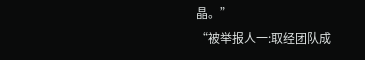晶。”
“被举报人一:取经团队成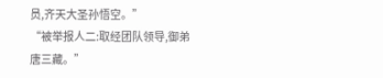员,齐天大圣孙悟空。”
“被举报人二:取经团队领导,御弟唐三藏。”